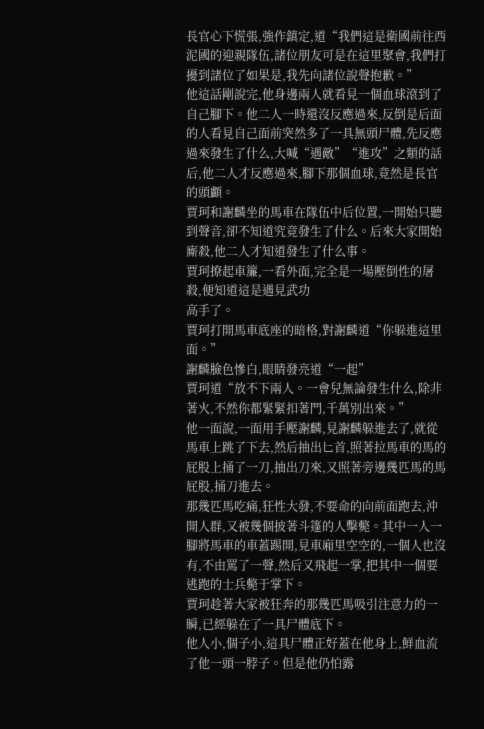長官心下慌張,強作鎮定,道“我們這是衛國前往西泥國的迎親隊伍,諸位朋友可是在這里聚會,我們打擾到諸位了如果是,我先向諸位說聲抱歉。”
他這話剛說完,他身邊兩人就看見一個血球滾到了自己腳下。他二人一時還沒反應過來,反倒是后面的人看見自己面前突然多了一具無頭尸體,先反應過來發生了什么,大喊“遇敵”“進攻”之類的話后,他二人才反應過來,腳下那個血球,竟然是長官的頭顱。
賈珂和謝麟坐的馬車在隊伍中后位置,一開始只聽到聲音,卻不知道究竟發生了什么。后來大家開始廝殺,他二人才知道發生了什么事。
賈珂撩起車簾,一看外面,完全是一場壓倒性的屠殺,便知道這是遇見武功
高手了。
賈珂打開馬車底座的暗格,對謝麟道“你躲進這里面。”
謝麟臉色慘白,眼睛發亮道“一起”
賈珂道“放不下兩人。一會兒無論發生什么,除非著火,不然你都緊緊扣著門,千萬別出來。”
他一面說,一面用手壓謝麟,見謝麟躲進去了,就從馬車上跳了下去,然后抽出匕首,照著拉馬車的馬的屁股上捅了一刀,抽出刀來,又照著旁邊幾匹馬的馬屁股,捅刀進去。
那幾匹馬吃痛,狂性大發,不要命的向前面跑去,沖開人群,又被幾個披著斗篷的人擊斃。其中一人一腳將馬車的車蓋踢開,見車廂里空空的,一個人也沒有,不由罵了一聲,然后又飛起一掌,把其中一個要逃跑的士兵斃于掌下。
賈珂趁著大家被狂奔的那幾匹馬吸引注意力的一瞬,已經躲在了一具尸體底下。
他人小,個子小,這具尸體正好蓋在他身上,鮮血流了他一頭一脖子。但是他仍怕露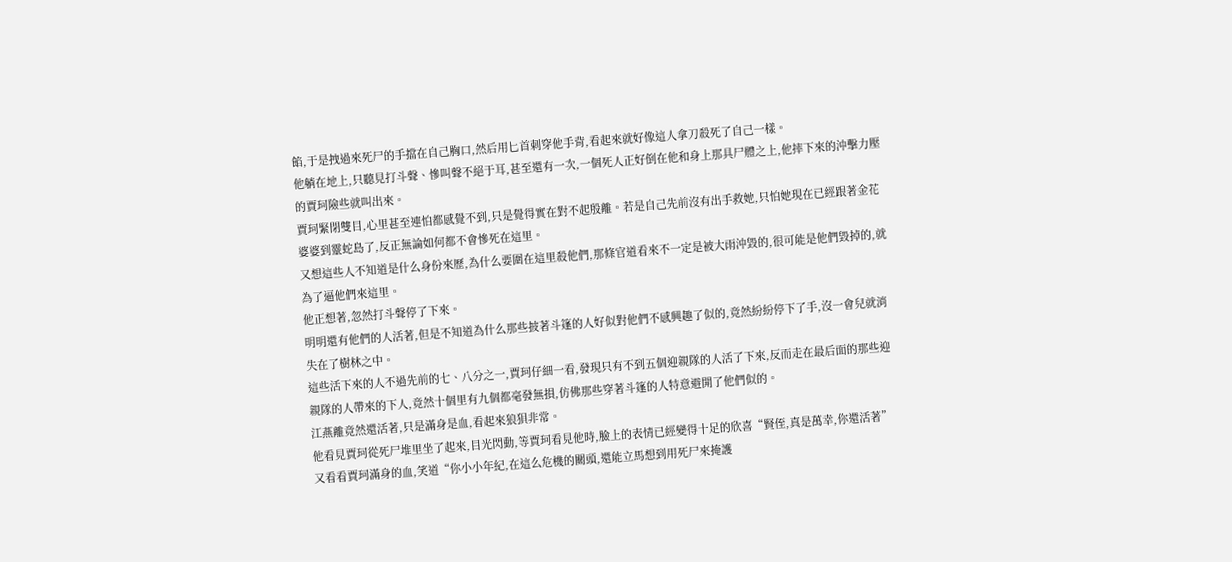餡,于是拽過來死尸的手擋在自己胸口,然后用匕首刺穿他手背,看起來就好像這人拿刀殺死了自己一樣。
他躺在地上,只聽見打斗聲、慘叫聲不絕于耳,甚至還有一次,一個死人正好倒在他和身上那具尸體之上,他摔下來的沖擊力壓的賈珂險些就叫出來。
賈珂緊閉雙目,心里甚至連怕都感覺不到,只是覺得實在對不起殷離。若是自己先前沒有出手救她,只怕她現在已經跟著金花婆婆到靈蛇島了,反正無論如何都不會慘死在這里。
又想這些人不知道是什么身份來歷,為什么要圍在這里殺他們,那條官道看來不一定是被大雨沖毀的,很可能是他們毀掉的,就為了逼他們來這里。
他正想著,忽然打斗聲停了下來。
明明還有他們的人活著,但是不知道為什么那些披著斗篷的人好似對他們不感興趣了似的,竟然紛紛停下了手,沒一會兒就消失在了樹林之中。
這些活下來的人不過先前的七、八分之一,賈珂仔細一看,發現只有不到五個迎親隊的人活了下來,反而走在最后面的那些迎親隊的人帶來的下人,竟然十個里有九個都毫發無損,仿佛那些穿著斗篷的人特意避開了他們似的。
江燕離竟然還活著,只是滿身是血,看起來狼狽非常。
他看見賈珂從死尸堆里坐了起來,目光閃動,等賈珂看見他時,臉上的表情已經變得十足的欣喜“賢侄,真是萬幸,你還活著”
又看看賈珂滿身的血,笑道“你小小年紀,在這么危機的關頭,還能立馬想到用死尸來掩護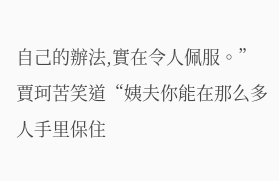自己的辦法,實在令人佩服。”
賈珂苦笑道“姨夫你能在那么多人手里保住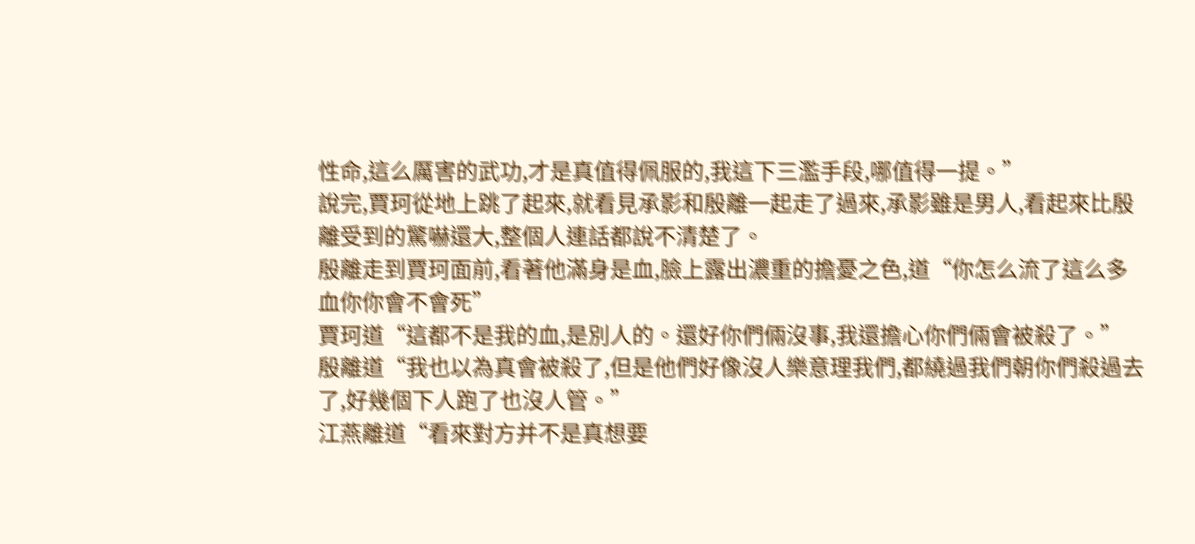性命,這么厲害的武功,才是真值得佩服的,我這下三濫手段,哪值得一提。”
說完,賈珂從地上跳了起來,就看見承影和殷離一起走了過來,承影雖是男人,看起來比殷離受到的驚嚇還大,整個人連話都說不清楚了。
殷離走到賈珂面前,看著他滿身是血,臉上露出濃重的擔憂之色,道“你怎么流了這么多血你你會不會死”
賈珂道“這都不是我的血,是別人的。還好你們倆沒事,我還擔心你們倆會被殺了。”
殷離道“我也以為真會被殺了,但是他們好像沒人樂意理我們,都繞過我們朝你們殺過去了,好幾個下人跑了也沒人管。”
江燕離道“看來對方并不是真想要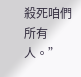殺死咱們所有人。”